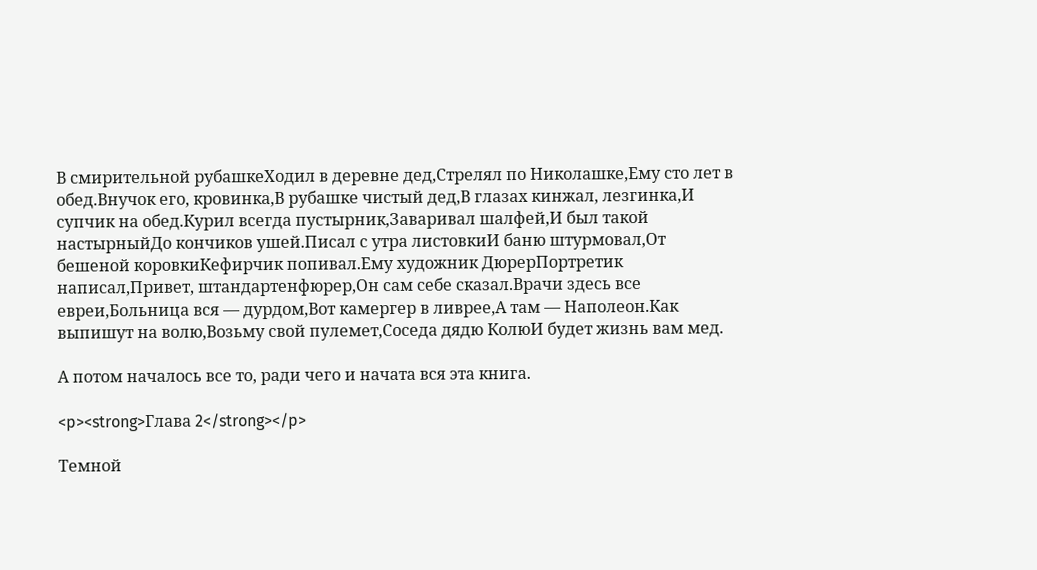В смирительной рубашкеХодил в деревне дед,Стрелял по Николашке,Ему сто лет в обед.Внучок его, кровинка,В рубашке чистый дед,В глазах кинжал, лезгинка,И супчик на обед.Курил всегда пустырник,Заваривал шалфей,И был такой настырныйДо кончиков ушей.Писал с утра листовкиИ баню штурмовал,От бешеной коровкиКефирчик попивал.Ему художник ДюрерПортретик написал,Привет, штандартенфюрер,Он сам себе сказал.Врачи здесь все евреи,Больница вся — дурдом,Вот камергер в ливрее,А там — Наполеон.Как выпишут на волю,Возьму свой пулемет,Соседа дядю КолюИ будет жизнь вам мед.

А потом началось все то, ради чего и начата вся эта книга.

<p><strong>Глава 2</strong></p>

Темной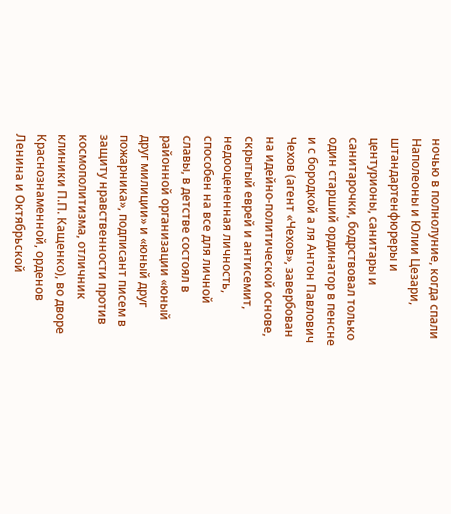ночью в полнолуние, когда спали Наполеоны и Юлии Цезари, штандартенфюреры и центурионы, санитары и санитарочки, бодрствовал только один старший ординатор в пенсне и с бородкой а ля Антон Павлович Чехов (агент «Чехов», завербован на идейно-политической основе, скрытый еврей и антисемит, недооцененная личность, способен на все для личной славы, в детстве состоял в районной организации «юный друг милиции» и «юный друг пожарника», подписант писем в защиту нравственности против космополитизма, отличник клиники П.П. Кащенко), во дворе Краснознаменной, орденов Ленина и Октябрьской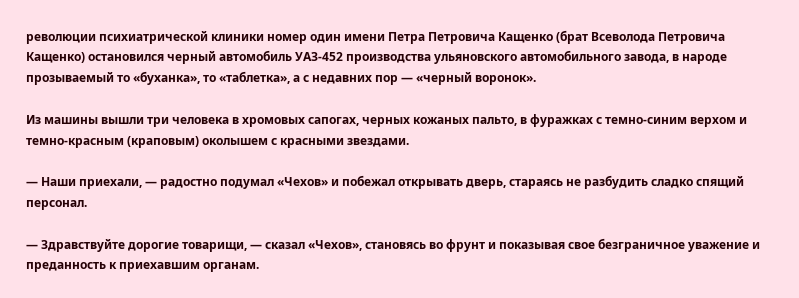революции психиатрической клиники номер один имени Петра Петровича Кащенко (брат Всеволода Петровича Кащенко) остановился черный автомобиль УАЗ-452 производства ульяновского автомобильного завода, в народе прозываемый то «буханка», то «таблетка», а с недавних пор — «черный воронок».

Из машины вышли три человека в хромовых сапогах, черных кожаных пальто, в фуражках с темно-синим верхом и темно-красным (краповым) околышем с красными звездами.

— Наши приехали, — радостно подумал «Чехов» и побежал открывать дверь, стараясь не разбудить сладко спящий персонал.

— Здравствуйте дорогие товарищи, — сказал «Чехов», становясь во фрунт и показывая свое безграничное уважение и преданность к приехавшим органам.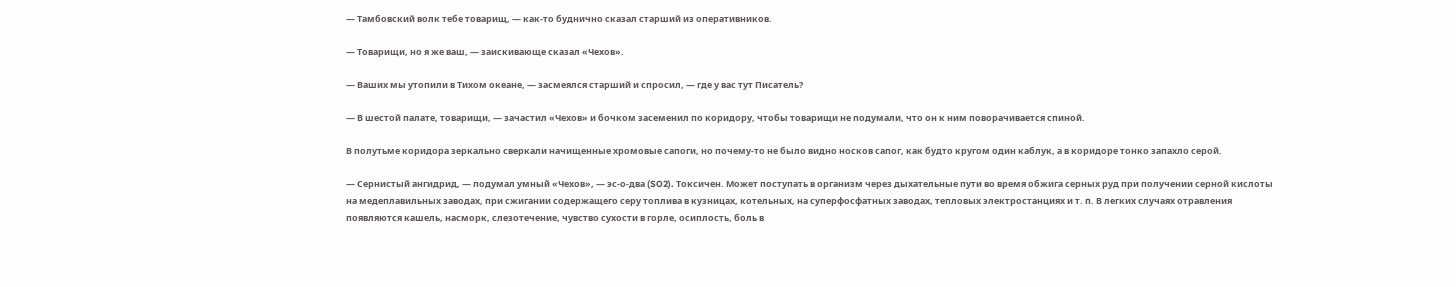— Тамбовский волк тебе товарищ, — как-то буднично сказал старший из оперативников.

— Товарищи, но я же ваш, — заискивающе сказал «Чехов».

— Ваших мы утопили в Тихом океане, — засмеялся старший и спросил, — где у вас тут Писатель?

— В шестой палате, товарищи, — зачастил «Чехов» и бочком засеменил по коридору, чтобы товарищи не подумали, что он к ним поворачивается спиной.

В полутьме коридора зеркально сверкали начищенные хромовые сапоги, но почему-то не было видно носков сапог, как будто кругом один каблук, а в коридоре тонко запахло серой.

— Сернистый ангидрид, — подумал умный «Чехов», — эс-о-два (SO2). Токсичен. Может поступать в организм через дыхательные пути во время обжига серных руд при получении серной кислоты на медеплавильных заводах, при сжигании содержащего серу топлива в кузницах, котельных, на суперфосфатных заводах, тепловых электростанциях и т. п. В легких случаях отравления появляются кашель, насморк, слезотечение, чувство сухости в горле, осиплость, боль в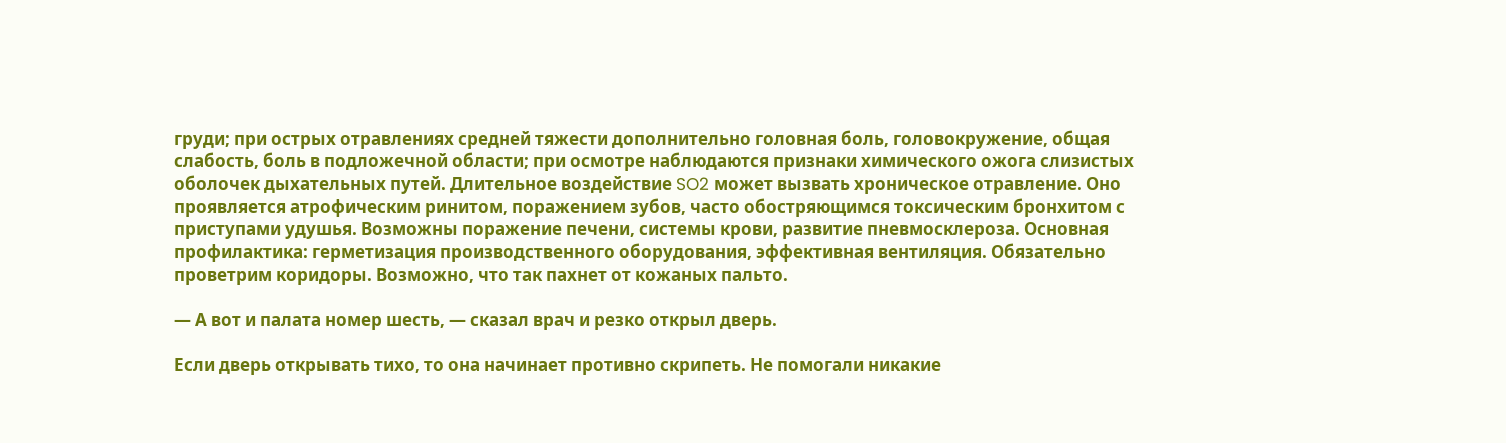груди; при острых отравлениях средней тяжести дополнительно головная боль, головокружение, общая слабость, боль в подложечной области; при осмотре наблюдаются признаки химического ожога слизистых оболочек дыхательных путей. Длительное воздействие SO2 может вызвать хроническое отравление. Оно проявляется атрофическим ринитом, поражением зубов, часто обостряющимся токсическим бронхитом с приступами удушья. Возможны поражение печени, системы крови, развитие пневмосклероза. Основная профилактика: герметизация производственного оборудования, эффективная вентиляция. Обязательно проветрим коридоры. Возможно, что так пахнет от кожаных пальто.

— А вот и палата номер шесть, — сказал врач и резко открыл дверь.

Если дверь открывать тихо, то она начинает противно скрипеть. Не помогали никакие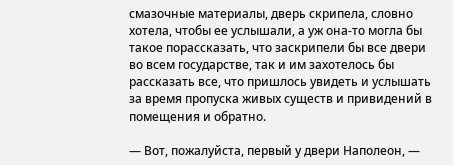смазочные материалы, дверь скрипела, словно хотела, чтобы ее услышали, а уж она-то могла бы такое порассказать, что заскрипели бы все двери во всем государстве, так и им захотелось бы рассказать все, что пришлось увидеть и услышать за время пропуска живых существ и привидений в помещения и обратно.

— Вот, пожалуйста, первый у двери Наполеон, —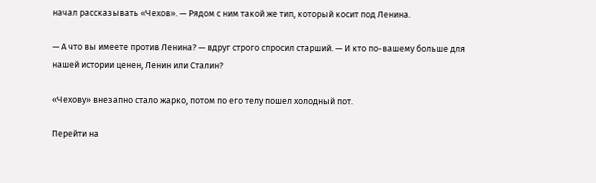начал рассказывать «Чехов». — Рядом с ним такой же тип, который косит под Ленина.

— А что вы имеете против Ленина? — вдруг строго спросил старший. — И кто по-вашему больше для нашей истории ценен, Ленин или Сталин?

«Чехову» внезапно стало жарко, потом по его телу пошел холодный пот.

Перейти на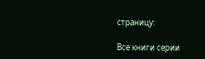страницу:

Все книги серии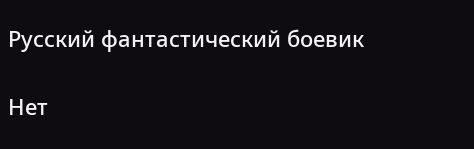Русский фантастический боевик

Нет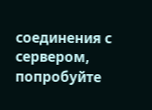соединения с сервером, попробуйте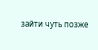зайти чуть позже